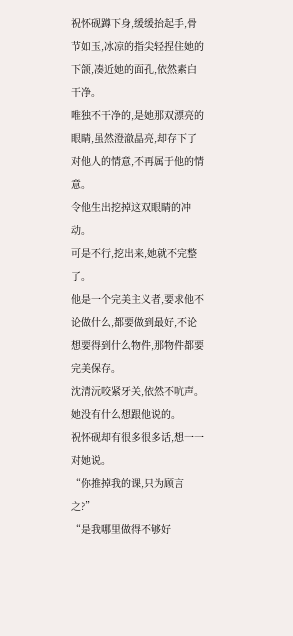祝怀砚蹲下身,缓缓抬起手,骨节如玉,冰凉的指尖轻捏住她的下颌,凑近她的面孔,依然素白干净。
唯独不干净的,是她那双漂亮的眼睛,虽然澄澈晶亮,却存下了对他人的情意,不再属于他的情意。
令他生出挖掉这双眼睛的冲动。
可是不行,挖出来,她就不完整了。
他是一个完美主义者,要求他不论做什么,都要做到最好,不论想要得到什么物件,那物件都要完美保存。
沈清沅咬紧牙关,依然不吭声。
她没有什么想跟他说的。
祝怀砚却有很多很多话,想一一对她说。
“你推掉我的课,只为顾言之?”
“是我哪里做得不够好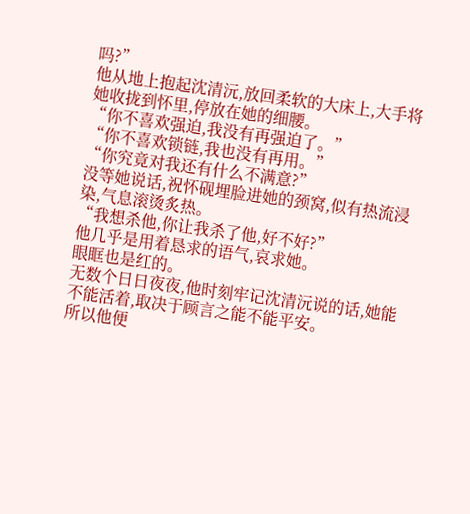吗?”
他从地上抱起沈清沅,放回柔软的大床上,大手将她收拢到怀里,停放在她的细腰。
“你不喜欢强迫,我没有再强迫了。”
“你不喜欢锁链,我也没有再用。”
“你究竟对我还有什么不满意?”
没等她说话,祝怀砚埋脸进她的颈窝,似有热流浸染,气息滚烫炙热。
“我想杀他,你让我杀了他,好不好?”
他几乎是用着恳求的语气,哀求她。
眼眶也是红的。
无数个日日夜夜,他时刻牢记沈清沅说的话,她能不能活着,取决于顾言之能不能平安。
所以他便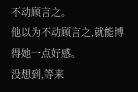不动顾言之。
他以为不动顾言之,就能博得她一点好感。
没想到,等来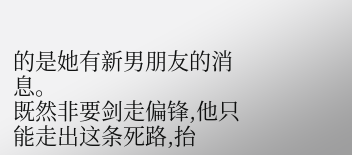的是她有新男朋友的消息。
既然非要剑走偏锋,他只能走出这条死路,抬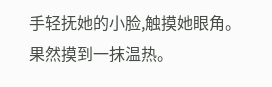手轻抚她的小脸,触摸她眼角。
果然摸到一抹温热。